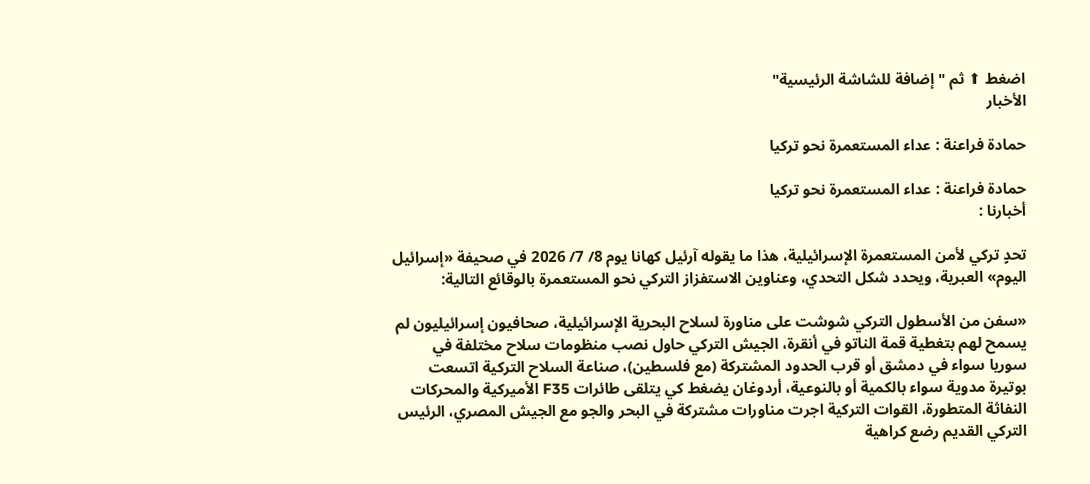اضغط ⬆ ثم "إضافة للشاشة الرئيسية"
الأخبار

حمادة فراعنة : عداء المستعمرة نحو تركيا

حمادة فراعنة : عداء المستعمرة نحو تركيا
أخبارنا :

تحدٍ تركي لأمن المستعمرة الإسرائيلية، هذا ما يقوله آرئيل كهانا يوم 8/ 7/ 2026 في صحيفة «إسرائيل اليوم» العبرية، ويحدد شكل التحدي، وعناوين الاستفزاز التركي نحو المستعمرة بالوقائع التالية:

«سفن من الأسطول التركي شوشت على مناورة لسلاح البحرية الإسرائيلية، صحافيون إسرائيليون لم يسمح لهم بتغطية قمة الناتو في أنقرة، الجيش التركي حاول نصب منظومات سلاح مختلفة في سوريا سواء في دمشق أو قرب الحدود المشتركة (مع فلسطين)، صناعة السلاح التركية اتسعت بوتيرة مدوية سواء بالكمية أو بالنوعية، أردوغان يضغط كي يتلقى طائرات F35 الأميركية والمحركات النفاثة المتطورة، القوات التركية اجرت مناورات مشتركة في البحر والجو مع الجيش المصري، الرئيس التركي القديم رضع كراهية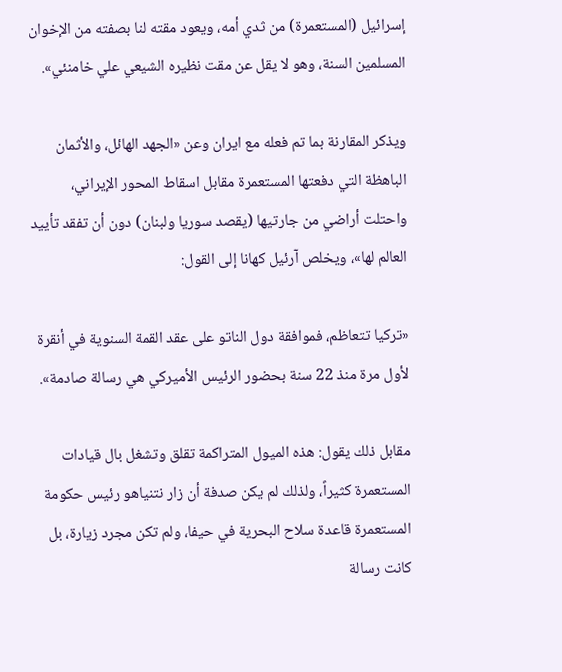إسرائيل (المستعمرة) من ثدي أمه، ويعود مقته لنا بصفته من الإخوان المسلمين السنة، وهو لا يقل عن مقت نظيره الشيعي علي خامنئي».

ويذكر المقارنة بما تم فعله مع ايران وعن «الجهد الهائل، والأثمان الباهظة التي دفعتها المستعمرة مقابل اسقاط المحور الإيراني، واحتلت أراضي من جارتيها (يقصد سوريا ولبنان) دون أن تفقد تأييد العالم لها»، ويخلص آرئيل كهانا إلى القول:

«تركيا تتعاظم، فموافقة دول الناتو على عقد القمة السنوية في أنقرة لأول مرة منذ 22 سنة بحضور الرئيس الأميركي هي رسالة صادمة».

مقابل ذلك يقول: هذه الميول المتراكمة تقلق وتشغل بال قيادات المستعمرة كثيراً، ولذلك لم يكن صدفة أن زار نتنياهو رئيس حكومة المستعمرة قاعدة سلاح البحرية في حيفا، ولم تكن مجرد زيارة، بل كانت رسالة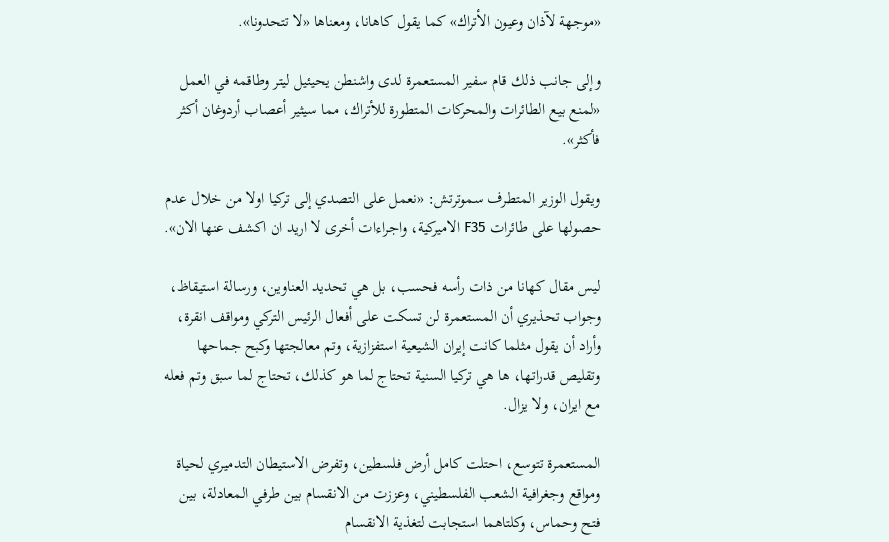«موجهة لآذان وعيون الأتراك» كما يقول كاهانا، ومعناها «لا تتحدونا».

وإلى جانب ذلك قام سفير المستعمرة لدى واشنطن يحيئيل ليتر وطاقمه في العمل «لمنع بيع الطائرات والمحركات المتطورة للأتراك، مما سيثير أعصاب أردوغان أكثر فأكثر».

ويقول الوزير المتطرف سموترتش: «نعمل على التصدي إلى تركيا اولا من خلال عدم حصولها على طائرات F35 الاميركية، واجراءات أخرى لا اريد ان اكشف عنها الان».

ليس مقال كهانا من ذات رأسه فحسب، بل هي تحديد العناوين، ورسالة استيقاظ، وجواب تحذيري أن المستعمرة لن تسكت على أفعال الرئيس التركي ومواقف انقرة، وأراد أن يقول مثلما كانت إيران الشيعية استفزازية، وتم معالجتها وكبح جماحها وتقليص قدراتها، ها هي تركيا السنية تحتاج لما هو كذلك، تحتاج لما سبق وتم فعله مع ايران، ولا يزال.

المستعمرة تتوسع، احتلت كامل أرض فلسطين، وتفرض الاستيطان التدميري لحياة ومواقع وجغرافية الشعب الفلسطيني، وعززت من الانقسام بين طرفي المعادلة، بين فتح وحماس، وكلتاهما استجابت لتغذية الانقسام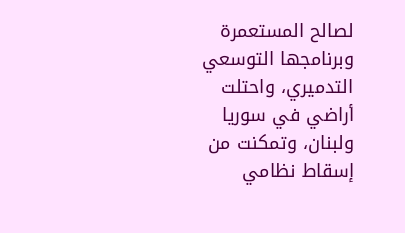لصالح المستعمرة وبرنامجها التوسعي التدميري، واحتلت أراضي في سوريا ولبنان، وتمكنت من إسقاط نظامي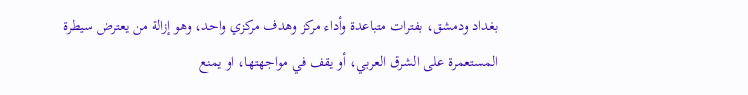بغداد ودمشق، بفترات متباعدة وأداء مركز وهدف مركزي واحد، وهو إزالة من يعترض سيطرة المستعمرة على الشرق العربي، أو يقف في مواجهتها، او يمنع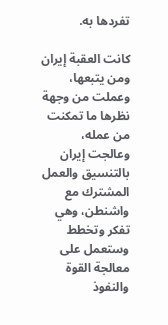تفردها به.

كانت العقبة إيران ومن يتبعها، وعملت من وجهة نظرها ما تمكنت من عمله، وعالجت إيران بالتنسيق والعمل المشترك مع واشنطن، وهي تفكر وتخطط وستعمل على معالجة القوة والنفوذ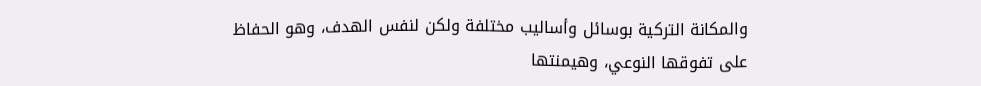والمكانة التركية بوسائل وأساليب مختلفة ولكن لنفس الهدف، وهو الحفاظ على تفوقها النوعي، وهيمنتها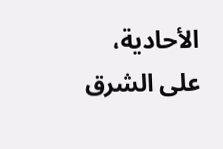الأحادية، على الشرق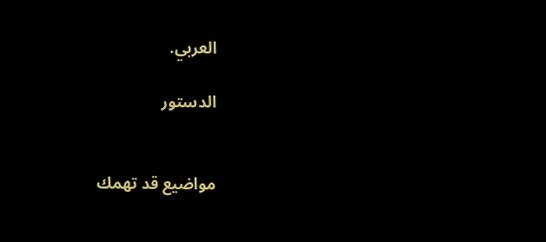العربي.

الدستور


مواضيع قد تهمك